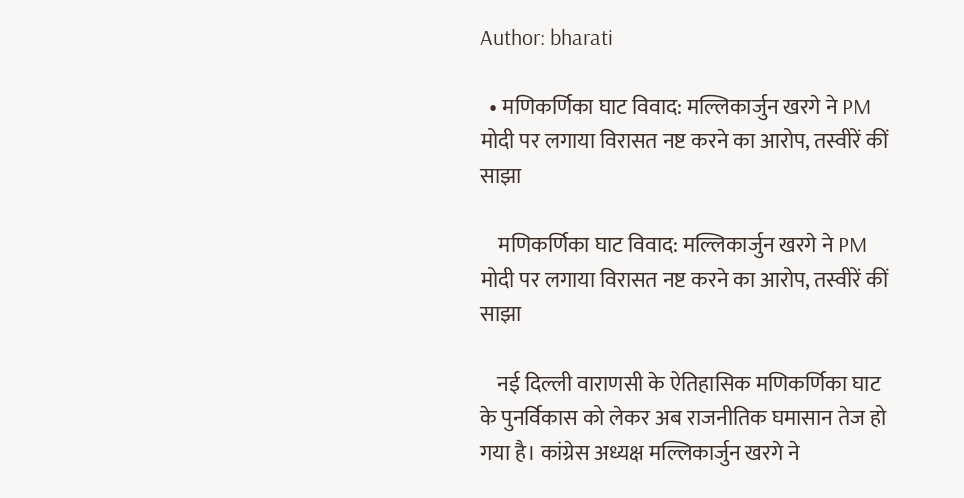Author: bharati

  • मणिकर्णिका घाट विवाद: मल्लिकार्जुन खरगे ने PM मोदी पर लगाया विरासत नष्ट करने का आरोप, तस्वीरें कीं साझा

    मणिकर्णिका घाट विवाद: मल्लिकार्जुन खरगे ने PM मोदी पर लगाया विरासत नष्ट करने का आरोप, तस्वीरें कीं साझा

    नई दिल्ली वाराणसी के ऐतिहासिक मणिकर्णिका घाट के पुनर्विकास को लेकर अब राजनीतिक घमासान तेज हो गया है। कांग्रेस अध्यक्ष मल्लिकार्जुन खरगे ने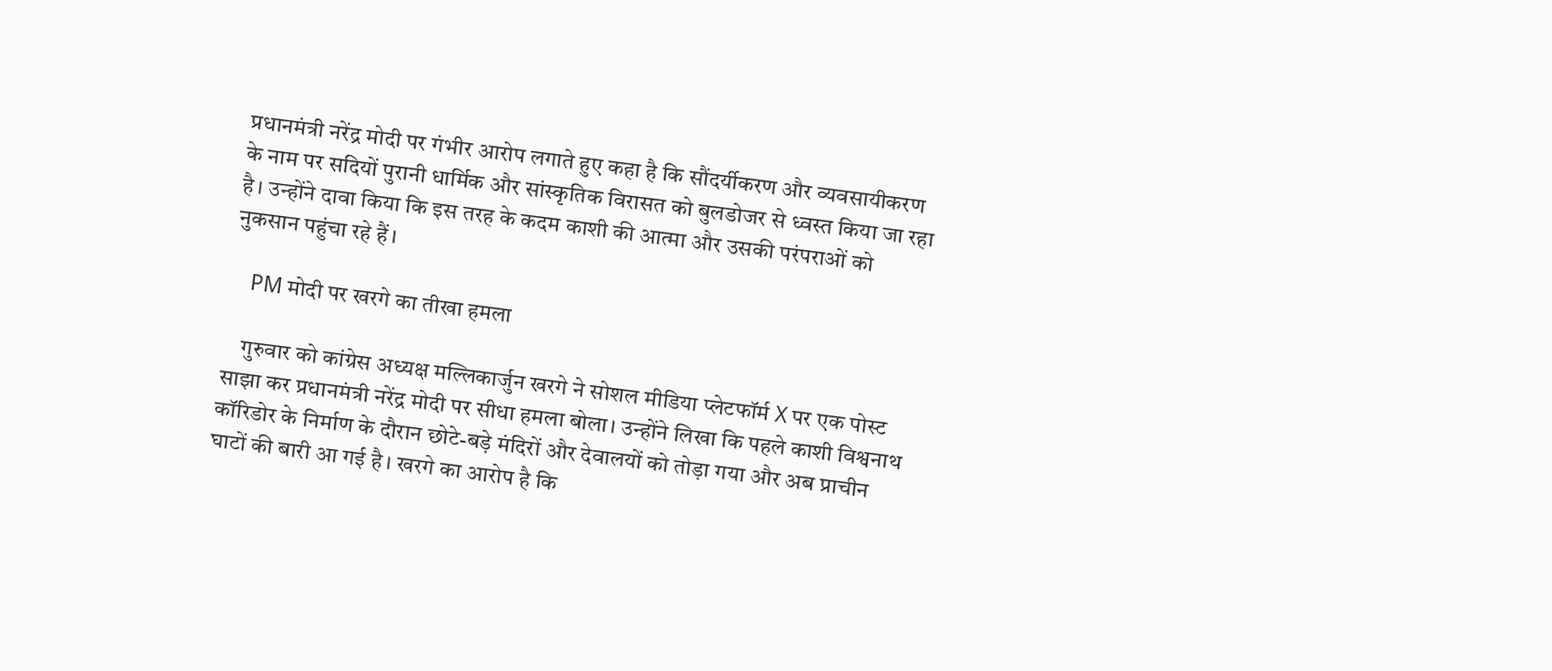प्रधानमंत्री नरेंद्र मोदी पर गंभीर आरोप लगाते हुए कहा है कि सौंदर्यीकरण और व्यवसायीकरण के नाम पर सदियों पुरानी धार्मिक और सांस्कृतिक विरासत को बुलडोजर से ध्वस्त किया जा रहा है। उन्होंने दावा किया कि इस तरह के कदम काशी की आत्मा और उसकी परंपराओं को नुकसान पहुंचा रहे हैं।

    PM मोदी पर खरगे का तीखा हमला

    गुरुवार को कांग्रेस अध्यक्ष मल्लिकार्जुन खरगे ने सोशल मीडिया प्लेटफॉर्म X पर एक पोस्ट साझा कर प्रधानमंत्री नरेंद्र मोदी पर सीधा हमला बोला। उन्होंने लिखा कि पहले काशी विश्वनाथ कॉरिडोर के निर्माण के दौरान छोटे-बड़े मंदिरों और देवालयों को तोड़ा गया और अब प्राचीन घाटों की बारी आ गई है। खरगे का आरोप है कि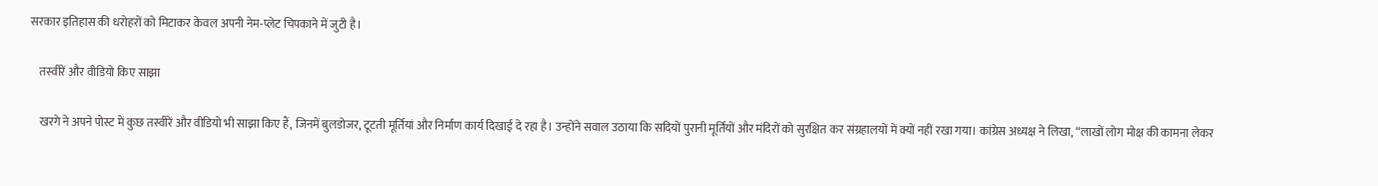सरकार इतिहास की धरोहरों को मिटाकर केवल अपनी नेम-प्लेट चिपकाने में जुटी है।

    तस्वीरें और वीडियो किए साझा

    खरगे ने अपने पोस्ट में कुछ तस्वीरें और वीडियो भी साझा किए हैं, जिनमें बुलडोजर, टूटती मूर्तियां और निर्माण कार्य दिखाई दे रहा है। उन्होंने सवाल उठाया कि सदियों पुरानी मूर्तियों और मंदिरों को सुरक्षित कर संग्रहालयों में क्यों नहीं रखा गया। कांग्रेस अध्यक्ष ने लिखा, “लाखों लोग मोक्ष की कामना लेकर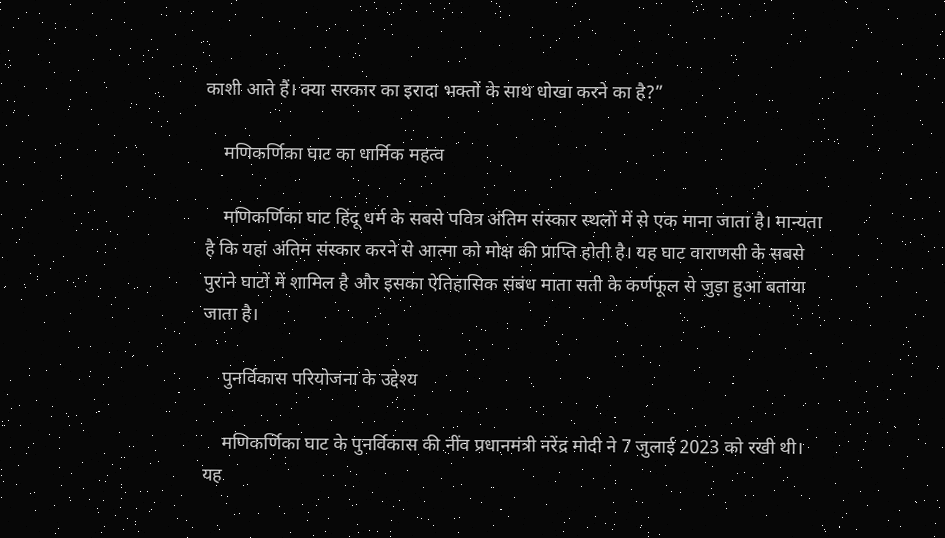काशी आते हैं। क्या सरकार का इरादा भक्तों के साथ धोखा करने का है?”

    मणिकर्णिका घाट का धार्मिक महत्व

    मणिकर्णिका घाट हिंदू धर्म के सबसे पवित्र अंतिम संस्कार स्थलों में से एक माना जाता है। मान्यता है कि यहां अंतिम संस्कार करने से आत्मा को मोक्ष की प्राप्ति होती है। यह घाट वाराणसी के सबसे पुराने घाटों में शामिल है और इसका ऐतिहासिक संबंध माता सती के कर्णफूल से जुड़ा हुआ बताया जाता है।

    पुनर्विकास परियोजना के उद्देश्य

    मणिकर्णिका घाट के पुनर्विकास की नींव प्रधानमंत्री नरेंद्र मोदी ने 7 जुलाई 2023 को रखी थी। यह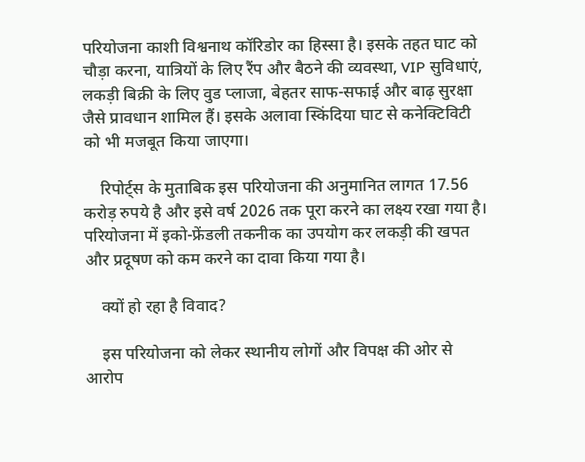परियोजना काशी विश्वनाथ कॉरिडोर का हिस्सा है। इसके तहत घाट को चौड़ा करना, यात्रियों के लिए रैंप और बैठने की व्यवस्था, VIP सुविधाएं, लकड़ी बिक्री के लिए वुड प्लाजा, बेहतर साफ-सफाई और बाढ़ सुरक्षा जैसे प्रावधान शामिल हैं। इसके अलावा स्किंदिया घाट से कनेक्टिविटी को भी मजबूत किया जाएगा।

    रिपोर्ट्स के मुताबिक इस परियोजना की अनुमानित लागत 17.56 करोड़ रुपये है और इसे वर्ष 2026 तक पूरा करने का लक्ष्य रखा गया है। परियोजना में इको-फ्रेंडली तकनीक का उपयोग कर लकड़ी की खपत और प्रदूषण को कम करने का दावा किया गया है।

    क्यों हो रहा है विवाद?

    इस परियोजना को लेकर स्थानीय लोगों और विपक्ष की ओर से आरोप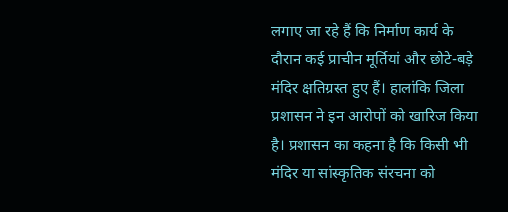लगाए जा रहे हैं कि निर्माण कार्य के दौरान कई प्राचीन मूर्तियां और छोटे-बड़े मंदिर क्षतिग्रस्त हुए हैं। हालांकि जिला प्रशासन ने इन आरोपों को खारिज किया है। प्रशासन का कहना है कि किसी भी मंदिर या सांस्कृतिक संरचना को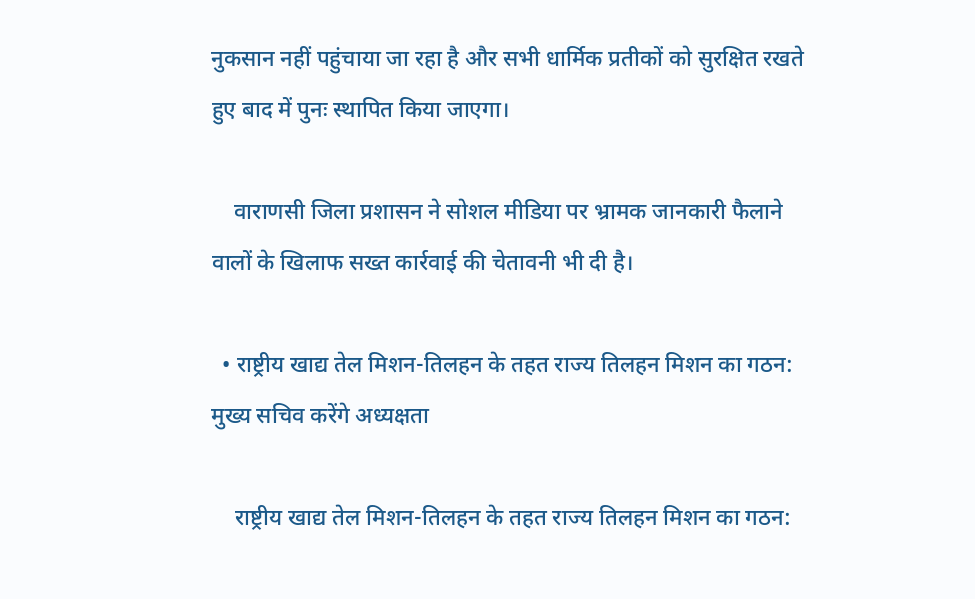नुकसान नहीं पहुंचाया जा रहा है और सभी धार्मिक प्रतीकों को सुरक्षित रखते हुए बाद में पुनः स्थापित किया जाएगा।

    वाराणसी जिला प्रशासन ने सोशल मीडिया पर भ्रामक जानकारी फैलाने वालों के खिलाफ सख्त कार्रवाई की चेतावनी भी दी है।

  • राष्ट्रीय खाद्य तेल मिशन-तिलहन के तहत राज्य तिलहन मिशन का गठन: मुख्य सचिव करेंगे अध्यक्षता

    राष्ट्रीय खाद्य तेल मिशन-तिलहन के तहत राज्य तिलहन मिशन का गठन: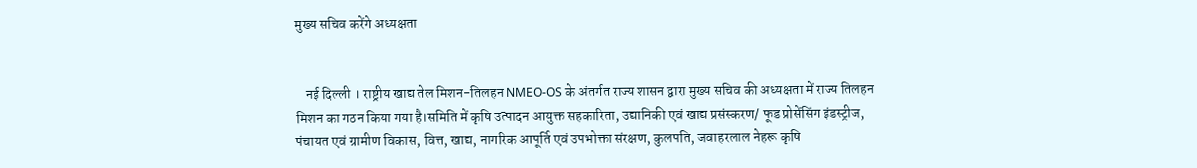मुख्य सचिव करेंगे अध्यक्षता


    नई दिल्ली । राष्ट्रीय खाद्य तेल मिशन-तिलहन NMEO-OS के अंतर्गत राज्य शासन द्वारा मुख्य सचिव की अध्यक्षता में राज्य तिलहन मिशन का गठन किया गया है।समिति में कृषि उत्पादन आयुक्त सहकारिता, उद्यानिकी एवं खाद्य प्रसंस्करण/ फूड प्रोसेंसिंग इंडस्ट्रीज, पंचायत एवं ग्रामीण विकास, वित्त, खाद्य, नागरिक आपूर्ति एवं उपभोक्ता संरक्षण, कुलपति, जवाहरलाल नेहरू कृषि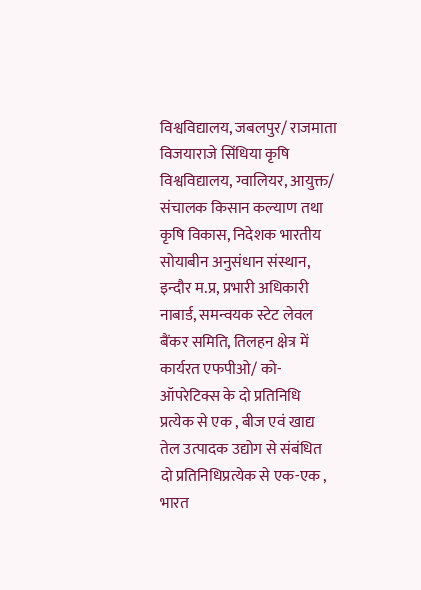विश्वविद्यालय, जबलपुर/ राजमाता विजयाराजे सिंधिया कृषि विश्वविद्यालय, ग्वालियर, आयुक्त/ संचालक किसान कल्याण तथा कृषि विकास, निदेशक भारतीय सोयाबीन अनुसंधान संस्थान, इन्दौर म.प्र, प्रभारी अधिकारी नाबार्ड, समन्वयक स्टेट लेवल बैंकर समिति, तिलहन क्षेत्र में कार्यरत एफपीओ/ को-ऑपरेटिक्स के दो प्रतिनिधि प्रत्येक से एक , बीज एवं खाद्य तेल उत्पादक उद्योग से संबंधित दो प्रतिनिधिप्रत्येक से एक-एक , भारत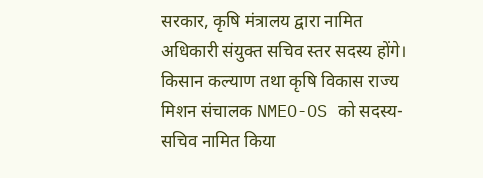सरकार, कृषि मंत्रालय द्वारा नामित अधिकारी संयुक्त सचिव स्तर सदस्य होंगे। किसान कल्याण तथा कृषि विकास राज्य मिशन संचालक NMEO-OS को सदस्य-सचिव नामित किया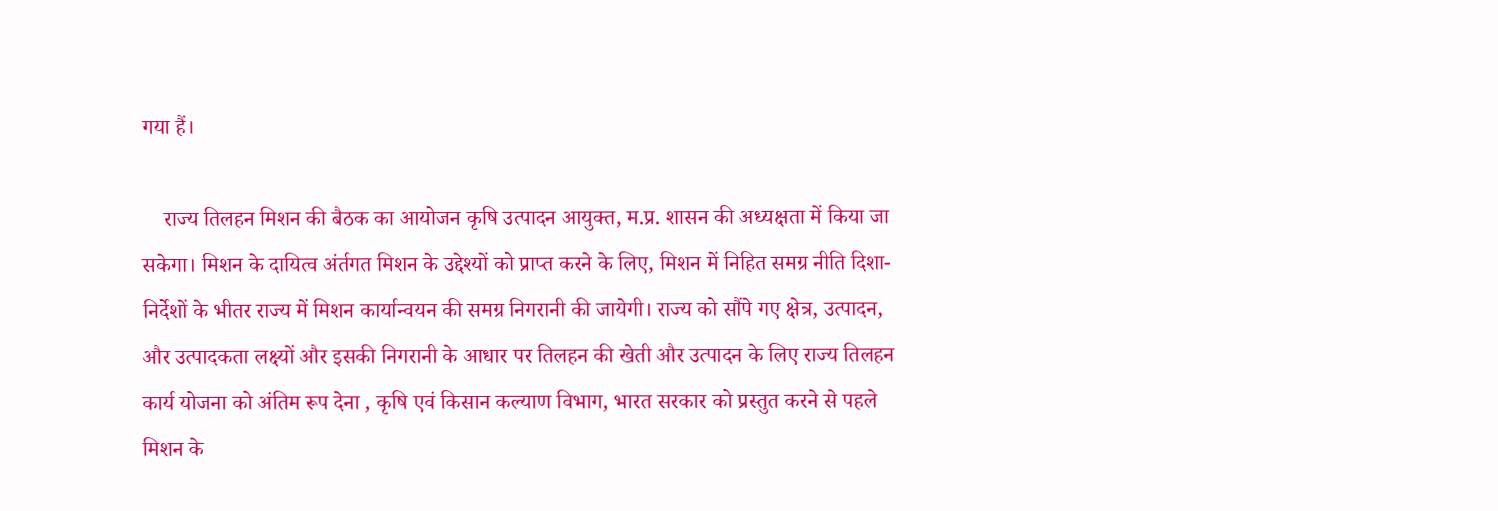गया हैं।

    राज्य तिलहन मिशन की बैठक का आयोजन कृषि उत्पादन आयुक्त, म.प्र. शासन की अध्यक्षता में किया जा सकेगा। मिशन के दायित्व अंर्तगत मिशन के उद्देश्यों को प्राप्त करने के लिए, मिशन में निहित समग्र नीति दिशा-निर्देशों के भीतर राज्य में मिशन कार्यान्वयन की समग्र निगरानी की जायेगी। राज्य को सौंपे गए क्षेत्र, उत्पादन, और उत्पादकता लक्ष्यों और इसकी निगरानी के आधार पर तिलहन की खेती और उत्पादन के लिए राज्य तिलहन कार्य योजना को अंतिम रूप देना , कृषि एवं किसान कल्याण विभाग, भारत सरकार को प्रस्तुत करने से पहले मिशन के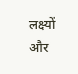लक्ष्यों और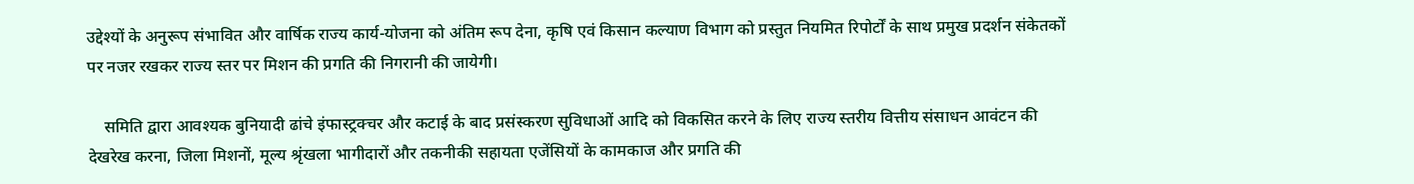उद्देश्यों के अनुरूप संभावित और वार्षिक राज्य कार्य-योजना को अंतिम रूप देना, कृषि एवं किसान कल्याण विभाग को प्रस्तुत नियमित रिपोर्टों के साथ प्रमुख प्रदर्शन संकेतकों पर नजर रखकर राज्य स्तर पर मिशन की प्रगति की निगरानी की जायेगी।

    समिति द्वारा आवश्यक बुनियादी ढांचे इंफास्ट्रक्चर और कटाई के बाद प्रसंस्करण सुविधाओं आदि को विकसित करने के लिए राज्य स्तरीय वित्तीय संसाधन आवंटन की देखरेख करना, जिला मिशनों, मूल्य श्रृंखला भागीदारों और तकनीकी सहायता एजेंसियों के कामकाज और प्रगति की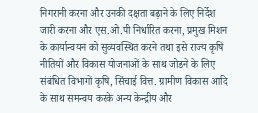निगरानी करना और उनकी दक्षता बढ़ाने के लिए निर्देश जारी करना और एस.ओ.पी निर्धारित करना, प्रमुख मिशन के कार्यान्वयन को सुव्यवस्थित करने तथा इसे राज्य कृषि नीतियों और विकास योजनाओं के साथ जोडने के लिए संबंधित विभागों कृषि, सिंचाई वित्त. ग्रामीण विकास आदि के साथ समन्वय करके अन्य केन्द्रीय और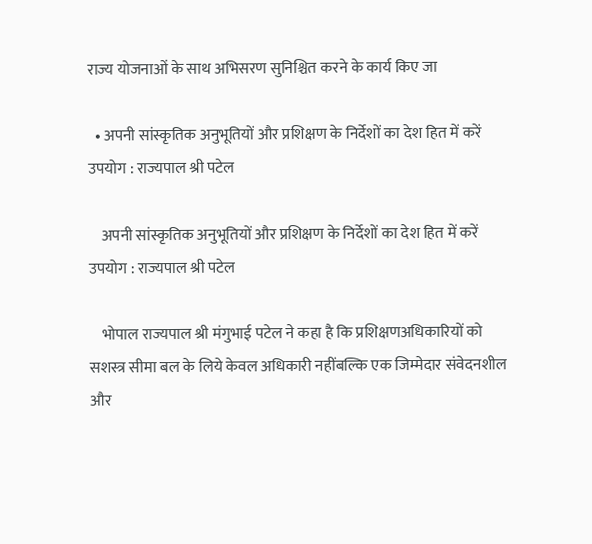राज्य योजनाओं के साथ अभिसरण सुनिश्चित करने के कार्य किए जा

  • अपनी सांस्कृतिक अनुभूतियों और प्रशिक्षण के निर्देशों का देश हित में करें उपयोग : राज्यपाल श्री पटेल

    अपनी सांस्कृतिक अनुभूतियों और प्रशिक्षण के निर्देशों का देश हित में करें उपयोग : राज्यपाल श्री पटेल

    भोपाल राज्यपाल श्री मंगुभाई पटेल ने कहा है कि प्रशिक्षणअधिकारियों को सशस्त्र सीमा बल के लिये केवल अधिकारी नहींबल्कि एक जिम्मेदार संवेदनशील और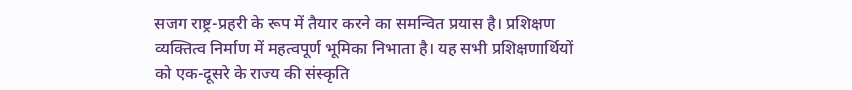सजग राष्ट्र-प्रहरी के रूप में तैयार करने का समन्वित प्रयास है। प्रशिक्षण व्यक्तित्व निर्माण में महत्वपूर्ण भूमिका निभाता है। यह सभी प्रशिक्षणार्थियों को एक-दूसरे के राज्य की संस्कृति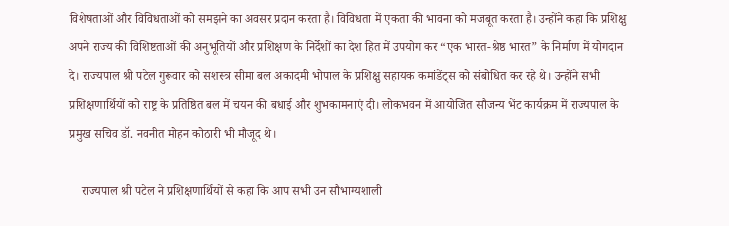विशेषताओं और विविधताओं को समझने का अवसर प्रदान करता है। विविधता में एकता की भावना को मजबूत करता है। उन्होंने कहा कि प्रशिक्षु अपने राज्य की विशिष्टताओं की अनुभूतियों और प्रशिक्षण के निर्देशों का देश हित में उपयोग कर “एक भारत-श्रेष्ठ भारत” के निर्माण में योगदान दे। राज्यपाल श्री पटेल गुरूवार को सशस्त्र सीमा बल अकादमी भोपाल के प्रशिक्षु सहायक कमांडेंट्स को संबोधित कर रहे थे। उन्होंने सभी प्रशिक्षणार्थियों को राष्ट्र के प्रतिष्ठित बल में चयन की बधाई और शुभकामनाएं दी। लोकभवन में आयोजित सौजन्य भेंट कार्यक्रम में राज्यपाल के प्रमुख सचिव डॉ. नवनीत मोहन कोठारी भी मौजूद थे।

    राज्यपाल श्री पटेल ने प्रशिक्षणार्थियों से कहा कि आप सभी उन सौभाग्यशाली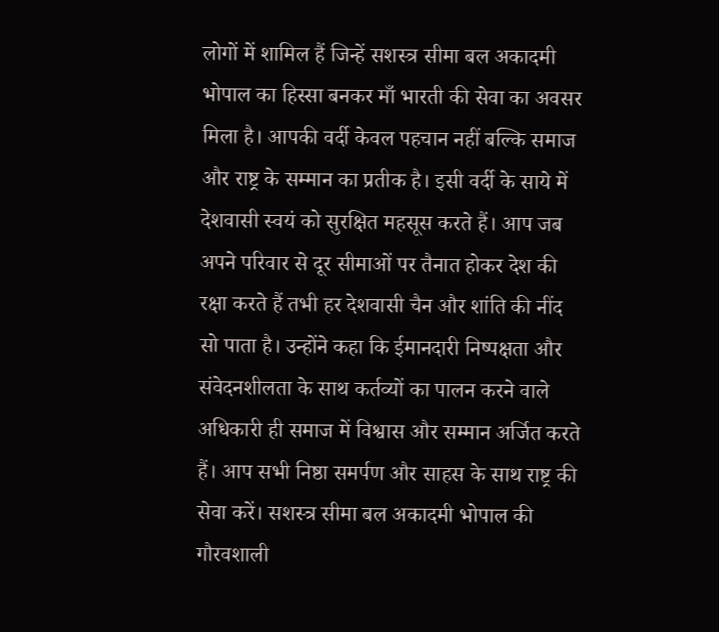लोगों में शामिल हैं जिन्हें सशस्त्र सीमा बल अकादमी भोपाल का हिस्सा बनकर माँ भारती की सेवा का अवसर मिला है। आपकी वर्दी केवल पहचान नहीं बल्कि समाज और राष्ट्र के सम्मान का प्रतीक है। इसी वर्दी के साये में देशवासी स्वयं को सुरक्षित महसूस करते हैं। आप जब अपने परिवार से दूर सीमाओं पर तैनात होकर देश की रक्षा करते हैं तभी हर देशवासी चैन और शांति की नींद सो पाता है। उन्होंने कहा कि ईमानदारी निष्पक्षता और संवेदनशीलता के साथ कर्तव्यों का पालन करने वाले अधिकारी ही समाज में विश्वास और सम्मान अर्जित करते हैं। आप सभी निष्ठा समर्पण और साहस के साथ राष्ट्र की सेवा करें। सशस्त्र सीमा बल अकादमी भोपाल की गौरवशाली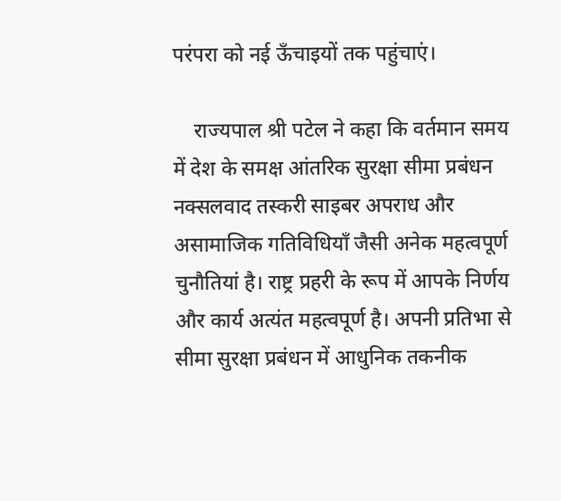परंपरा को नई ऊँचाइयों तक पहुंचाएं।

    राज्यपाल श्री पटेल ने कहा कि वर्तमान समय में देश के समक्ष आंतरिक सुरक्षा सीमा प्रबंधन नक्सलवाद तस्करी साइबर अपराध और असामाजिक गतिविधियाँ जैसी अनेक महत्वपूर्ण चुनौतियां है। राष्ट्र प्रहरी के रूप में आपके निर्णय और कार्य अत्यंत महत्वपूर्ण है। अपनी प्रतिभा से सीमा सुरक्षा प्रबंधन में आधुनिक तकनीक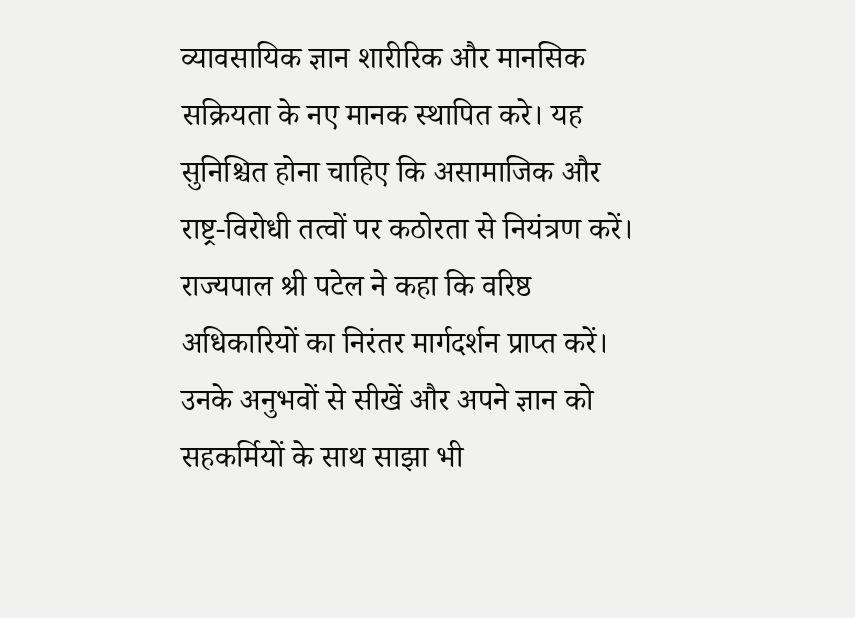व्यावसायिक ज्ञान शारीरिक और मानसिक सक्रियता के नए मानक स्थापित करे। यह सुनिश्चित होना चाहिए कि असामाजिक और राष्ट्र-विरोधी तत्वों पर कठोरता से नियंत्रण करें। राज्यपाल श्री पटेल ने कहा कि वरिष्ठ अधिकारियों का निरंतर मार्गदर्शन प्राप्त करें। उनके अनुभवों से सीखें और अपने ज्ञान को सहकर्मियों के साथ साझा भी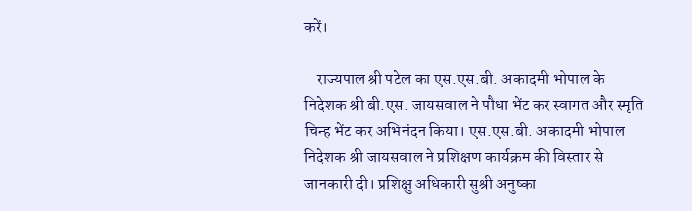करें।

    राज्यपाल श्री पटेल का एस.एस.बी. अकादमी भोपाल के निदेशक श्री बी.एस. जायसवाल ने पौधा भेंट कर स्वागत और स्मृति चिन्ह भेंट कर अभिनंदन किया। एस.एस.बी. अकादमी भोपाल निदेशक श्री जायसवाल ने प्रशिक्षण कार्यक्रम की विस्तार से जानकारी दी। प्रशिक्षु अधिकारी सुश्री अनुष्का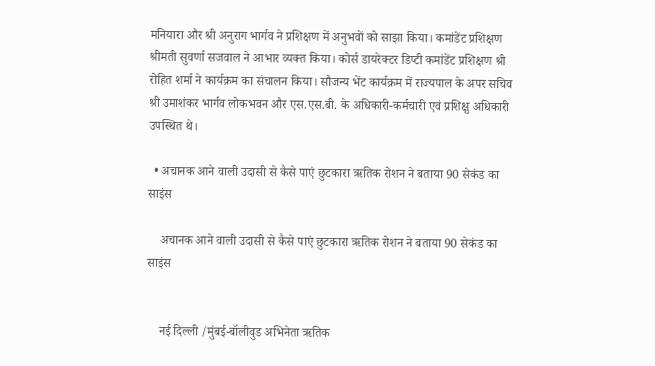मनियारा और श्री अनुराग भार्गव ने प्रशिक्षण में अनुभवों को साझा किया। कमांडेंट प्रशिक्षण श्रीमती सुवर्णा सजवाल ने आभार व्यक्त किया। कोर्स डायरेक्टर डिप्टी कमांडेंट प्रशिक्षण श्री रोहित शर्मा ने कार्यक्रम का संचालन किया। सौजन्य भेंट कार्यक्रम में राज्यपाल के अपर सचिव श्री उमाशंकर भार्गव लोकभवन और एस.एस.बी. के अधिकारी-कर्मचारी एवं प्रशिक्षु अधिकारी उपस्थित थे।

  • अचानक आने वाली उदासी से कैसे पाएं छुटकारा ऋतिक रोशन ने बताया 90 सेकंड का साइंस

    अचानक आने वाली उदासी से कैसे पाएं छुटकारा ऋतिक रोशन ने बताया 90 सेकंड का साइंस


    नई दिल्ली /मुंबई-बॉलीवुड अभिनेता ऋतिक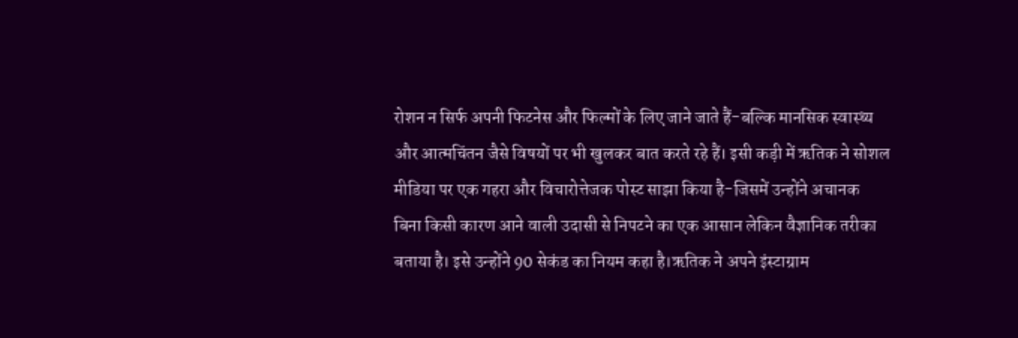रोशन न सिर्फ अपनी फिटनेस और फिल्मों के लिए जाने जाते हैं-बल्कि मानसिक स्वास्थ्य और आत्मचिंतन जैसे विषयों पर भी खुलकर बात करते रहे हैं। इसी कड़ी में ऋतिक ने सोशल मीडिया पर एक गहरा और विचारोत्तेजक पोस्ट साझा किया है-जिसमें उन्होंने अचानक बिना किसी कारण आने वाली उदासी से निपटने का एक आसान लेकिन वैज्ञानिक तरीका बताया है। इसे उन्होंने 90 सेकंड का नियम कहा है।ऋतिक ने अपने इंस्टाग्राम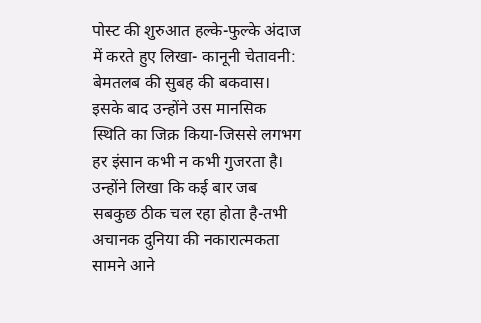पोस्ट की शुरुआत हल्के-फुल्के अंदाज में करते हुए लिखा- कानूनी चेतावनी: बेमतलब की सुबह की बकवास। इसके बाद उन्होंने उस मानसिक स्थिति का जिक्र किया-जिससे लगभग हर इंसान कभी न कभी गुजरता है। उन्होंने लिखा कि कई बार जब सबकुछ ठीक चल रहा होता है-तभी अचानक दुनिया की नकारात्मकता सामने आने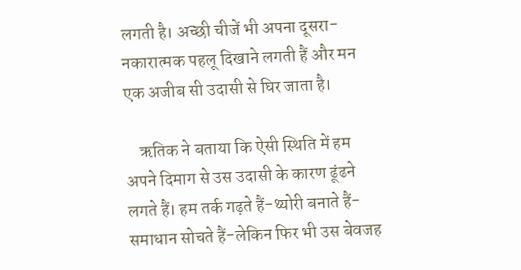लगती है। अच्छी चीजें भी अपना दूसरा-नकारात्मक पहलू दिखाने लगती हैं और मन एक अजीब सी उदासी से घिर जाता है।

    ऋतिक ने बताया कि ऐसी स्थिति में हम अपने दिमाग से उस उदासी के कारण ढूंढने लगते हैं। हम तर्क गढ़ते हैं-थ्योरी बनाते हैं-समाधान सोचते हैं-लेकिन फिर भी उस बेवजह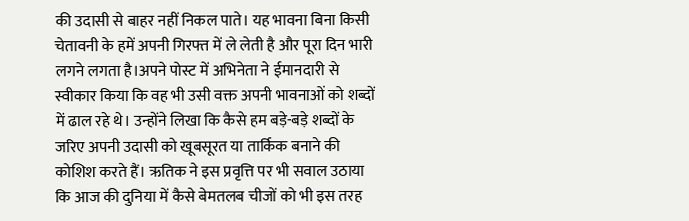की उदासी से बाहर नहीं निकल पाते। यह भावना बिना किसी चेतावनी के हमें अपनी गिरफ्त में ले लेती है और पूरा दिन भारी लगने लगता है।अपने पोस्ट में अभिनेता ने ईमानदारी से स्वीकार किया कि वह भी उसी वक्त अपनी भावनाओं को शब्दों में ढाल रहे थे। उन्होंने लिखा कि कैसे हम बड़े-बड़े शब्दों के जरिए अपनी उदासी को खूबसूरत या तार्किक बनाने की कोशिश करते हैं। ऋतिक ने इस प्रवृत्ति पर भी सवाल उठाया कि आज की दुनिया में कैसे बेमतलब चीजों को भी इस तरह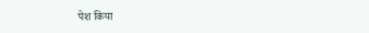पेश किया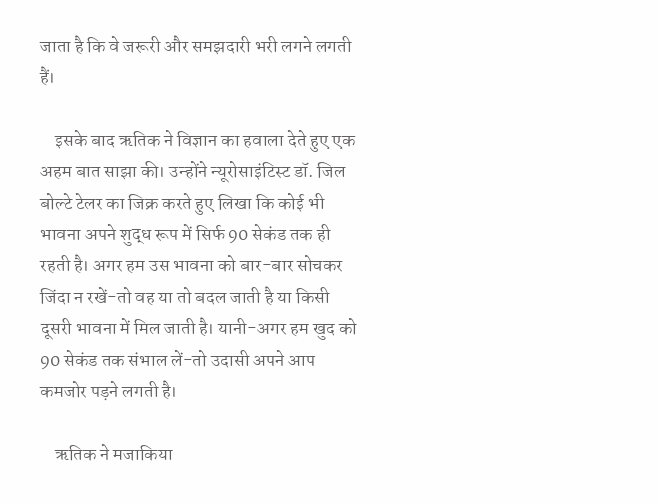जाता है कि वे जरूरी और समझदारी भरी लगने लगती हैं।

    इसके बाद ऋतिक ने विज्ञान का हवाला देते हुए एक अहम बात साझा की। उन्होंने न्यूरोसाइंटिस्ट डॉ. जिल बोल्टे टेलर का जिक्र करते हुए लिखा कि कोई भी भावना अपने शुद्ध रूप में सिर्फ 90 सेकंड तक ही रहती है। अगर हम उस भावना को बार-बार सोचकर जिंदा न रखें-तो वह या तो बदल जाती है या किसी दूसरी भावना में मिल जाती है। यानी-अगर हम खुद को 90 सेकंड तक संभाल लें-तो उदासी अपने आप कमजोर पड़ने लगती है।

    ऋतिक ने मजाकिया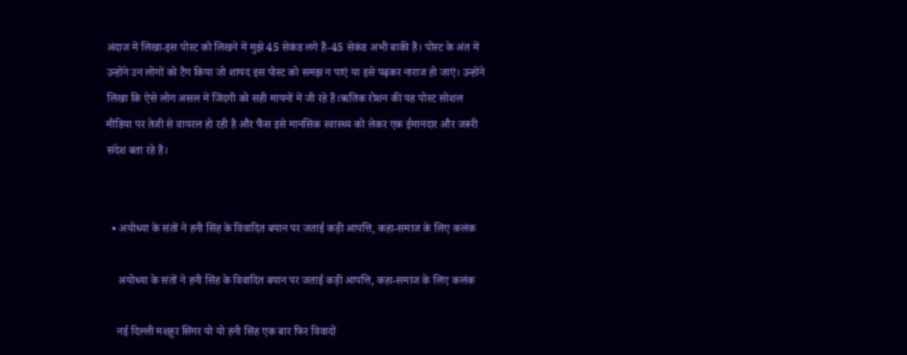अंदाज में लिखा-इस पोस्ट को लिखने में मुझे 45 सेकंड लगे हैं-45 सेकंड अभी बाकी हैं। पोस्ट के अंत में उन्होंने उन लोगों को टैग किया जो शायद इस पोस्ट को समझ न पाएं या इसे पढ़कर नाराज हो जाएं। उन्होंने लिखा कि ऐसे लोग असल में जिंदगी को सही मायनों में जी रहे हैं।ऋतिक रोशन की यह पोस्ट सोशल मीडिया पर तेजी से वायरल हो रही है और फैंस इसे मानसिक स्वास्थ्य को लेकर एक ईमानदार और जरूरी संदेश बता रहे हैं।


  • अयोध्या के संतों ने हनी सिंह के विवादित बयान पर जताई कड़ी आपत्ति, कहा-समाज के लिए कलंक

    अयोध्या के संतों ने हनी सिंह के विवादित बयान पर जताई कड़ी आपत्ति, कहा-समाज के लिए कलंक

    नई दिल्ली मशहूर सिंगर यो यो हनी सिंह एक बार फिर विवादों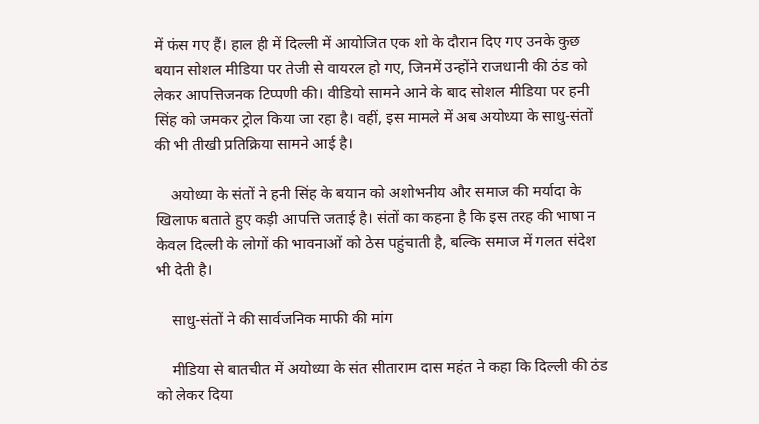में फंस गए हैं। हाल ही में दिल्ली में आयोजित एक शो के दौरान दिए गए उनके कुछ बयान सोशल मीडिया पर तेजी से वायरल हो गए, जिनमें उन्होंने राजधानी की ठंड को लेकर आपत्तिजनक टिप्पणी की। वीडियो सामने आने के बाद सोशल मीडिया पर हनी सिंह को जमकर ट्रोल किया जा रहा है। वहीं, इस मामले में अब अयोध्या के साधु-संतों की भी तीखी प्रतिक्रिया सामने आई है।

    अयोध्या के संतों ने हनी सिंह के बयान को अशोभनीय और समाज की मर्यादा के खिलाफ बताते हुए कड़ी आपत्ति जताई है। संतों का कहना है कि इस तरह की भाषा न केवल दिल्ली के लोगों की भावनाओं को ठेस पहुंचाती है, बल्कि समाज में गलत संदेश भी देती है।

    साधु-संतों ने की सार्वजनिक माफी की मांग

    मीडिया से बातचीत में अयोध्या के संत सीताराम दास महंत ने कहा कि दिल्ली की ठंड को लेकर दिया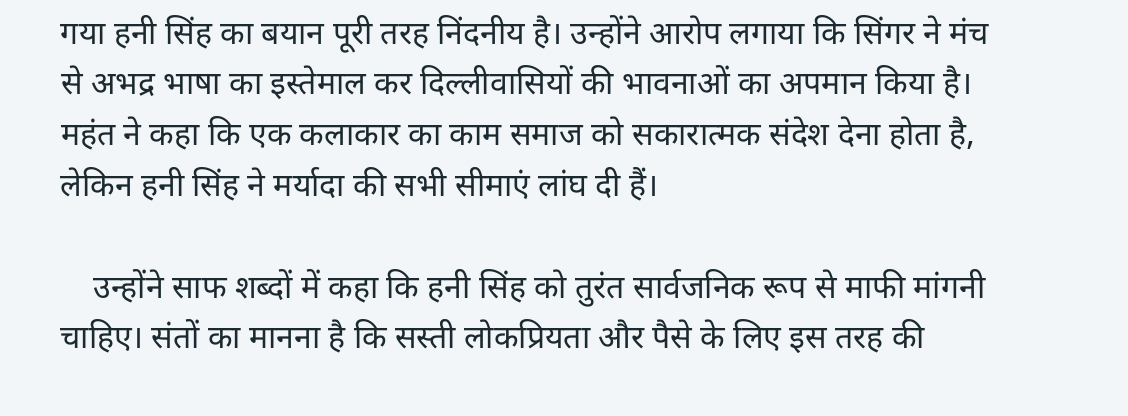गया हनी सिंह का बयान पूरी तरह निंदनीय है। उन्होंने आरोप लगाया कि सिंगर ने मंच से अभद्र भाषा का इस्तेमाल कर दिल्लीवासियों की भावनाओं का अपमान किया है। महंत ने कहा कि एक कलाकार का काम समाज को सकारात्मक संदेश देना होता है, लेकिन हनी सिंह ने मर्यादा की सभी सीमाएं लांघ दी हैं।

    उन्होंने साफ शब्दों में कहा कि हनी सिंह को तुरंत सार्वजनिक रूप से माफी मांगनी चाहिए। संतों का मानना है कि सस्ती लोकप्रियता और पैसे के लिए इस तरह की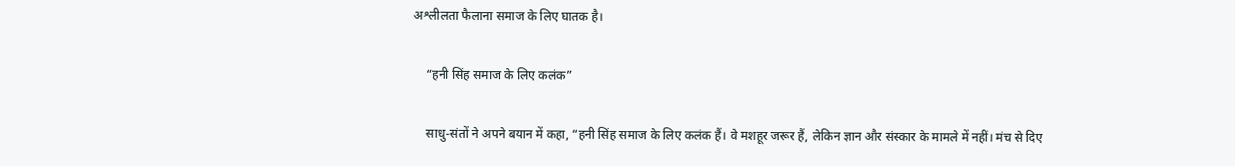अश्लीलता फैलाना समाज के लिए घातक है।

    “हनी सिंह समाज के लिए कलंक”

    साधु-संतों ने अपने बयान में कहा, “हनी सिंह समाज के लिए कलंक हैं। वे मशहूर जरूर हैं, लेकिन ज्ञान और संस्कार के मामले में नहीं। मंच से दिए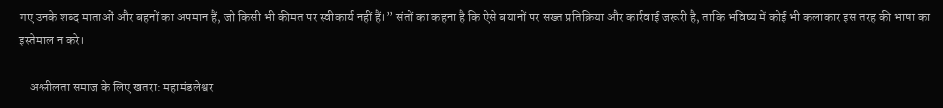गए उनके शब्द माताओं और बहनों का अपमान हैं, जो किसी भी कीमत पर स्वीकार्य नहीं हैं।” संतों का कहना है कि ऐसे बयानों पर सख्त प्रतिक्रिया और कार्रवाई जरूरी है, ताकि भविष्य में कोई भी कलाकार इस तरह की भाषा का इस्तेमाल न करे।

    अश्लीलता समाज के लिए खतरा: महामंडलेश्वर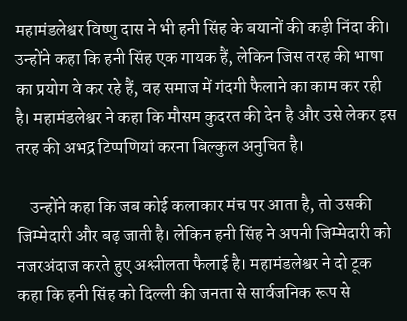महामंडलेश्वर विष्णु दास ने भी हनी सिंह के बयानों की कड़ी निंदा की। उन्होंने कहा कि हनी सिंह एक गायक हैं, लेकिन जिस तरह की भाषा का प्रयोग वे कर रहे हैं, वह समाज में गंदगी फैलाने का काम कर रही है। महामंडलेश्वर ने कहा कि मौसम कुदरत की देन है और उसे लेकर इस तरह की अभद्र टिप्पणियां करना बिल्कुल अनुचित है।

    उन्होंने कहा कि जब कोई कलाकार मंच पर आता है, तो उसकी जिम्मेदारी और बढ़ जाती है। लेकिन हनी सिंह ने अपनी जिम्मेदारी को नजरअंदाज करते हुए अश्लीलता फैलाई है। महामंडलेश्वर ने दो टूक कहा कि हनी सिंह को दिल्ली की जनता से सार्वजनिक रूप से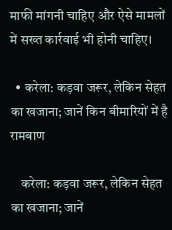माफी मांगनी चाहिए और ऐसे मामलों में सख्त कार्रवाई भी होनी चाहिए।

  • करेला: कड़वा जरूर, लेकिन सेहत का खजाना; जानें किन बीमारियों में है रामबाण

    करेला: कड़वा जरूर, लेकिन सेहत का खजाना; जानें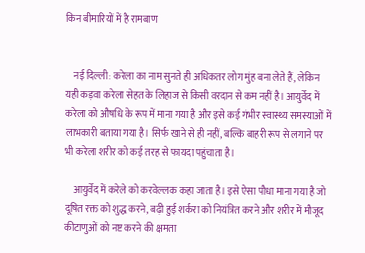किन बीमारियों में है रामबाण


    नई दिल्ली: करेला का नाम सुनते ही अधिकतर लोग मुंह बना लेते हैं, लेकिन यही कड़वा करेला सेहत के लिहाज से किसी वरदान से कम नहीं है। आयुर्वेद में करेला को औषधि के रूप में माना गया है और इसे कई गंभीर स्वास्थ्य समस्याओं में लाभकारी बताया गया है। सिर्फ खाने से ही नहीं, बल्कि बाहरी रूप से लगाने पर भी करेला शरीर को कई तरह से फायदा पहुंचाता है।

    आयुर्वेद में करेले को करवेल्लक कहा जाता है। इसे ऐसा पौधा माना गया है जो दूषित रक्त को शुद्ध करने, बढ़ी हुई शर्करा को नियंत्रित करने और शरीर में मौजूद कीटाणुओं को नष्ट करने की क्षमता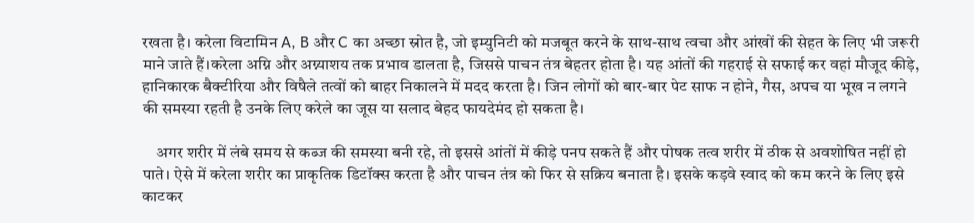रखता है। करेला विटामिन A, B और C का अच्छा स्रोत है, जो इम्युनिटी को मजबूत करने के साथ-साथ त्वचा और आंखों की सेहत के लिए भी जरूरी माने जाते हैं।करेला अग्नि और अग्न्याशय तक प्रभाव डालता है, जिससे पाचन तंत्र बेहतर होता है। यह आंतों की गहराई से सफाई कर वहां मौजूद कीड़े, हानिकारक बैक्टीरिया और विषैले तत्वों को बाहर निकालने में मदद करता है। जिन लोगों को बार-बार पेट साफ न होने, गैस, अपच या भूख न लगने की समस्या रहती है उनके लिए करेले का जूस या सलाद बेहद फायदेमंद हो सकता है।

    अगर शरीर में लंबे समय से कब्ज की समस्या बनी रहे, तो इससे आंतों में कीड़े पनप सकते हैं और पोषक तत्व शरीर में ठीक से अवशोषित नहीं हो पाते। ऐसे में करेला शरीर का प्राकृतिक डिटॉक्स करता है और पाचन तंत्र को फिर से सक्रिय बनाता है। इसके कड़वे स्वाद को कम करने के लिए इसे काटकर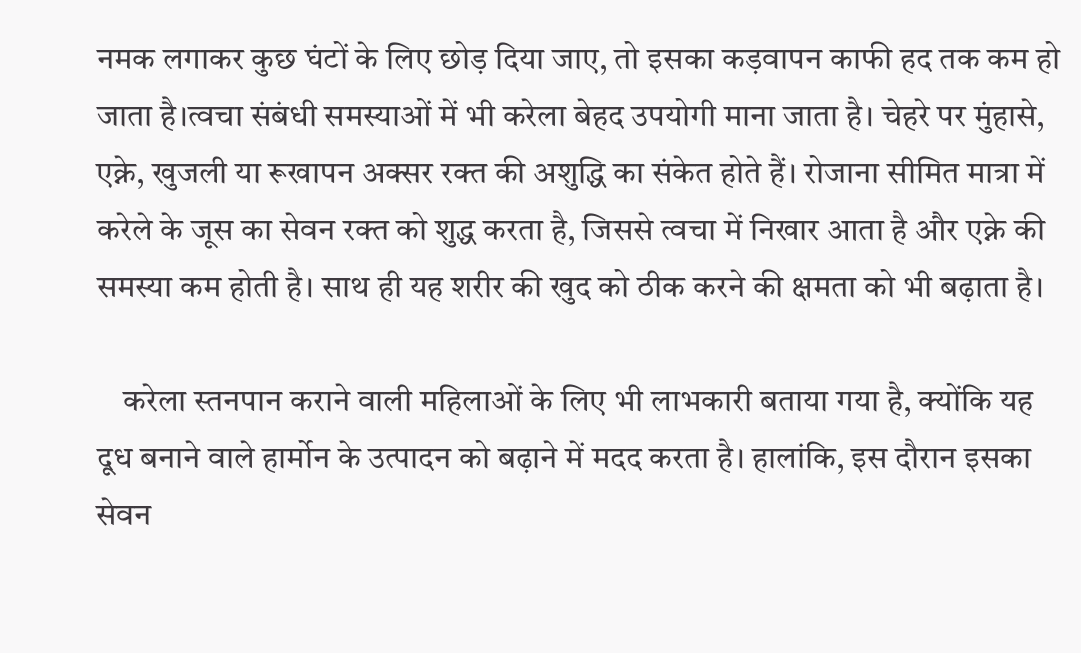नमक लगाकर कुछ घंटों के लिए छोड़ दिया जाए, तो इसका कड़वापन काफी हद तक कम हो जाता है।त्वचा संबंधी समस्याओं में भी करेला बेहद उपयोगी माना जाता है। चेहरे पर मुंहासे, एक्ने, खुजली या रूखापन अक्सर रक्त की अशुद्धि का संकेत होते हैं। रोजाना सीमित मात्रा में करेले के जूस का सेवन रक्त को शुद्ध करता है, जिससे त्वचा में निखार आता है और एक्ने की समस्या कम होती है। साथ ही यह शरीर की खुद को ठीक करने की क्षमता को भी बढ़ाता है।

    करेला स्तनपान कराने वाली महिलाओं के लिए भी लाभकारी बताया गया है, क्योंकि यह दूध बनाने वाले हार्मोन के उत्पादन को बढ़ाने में मदद करता है। हालांकि, इस दौरान इसका सेवन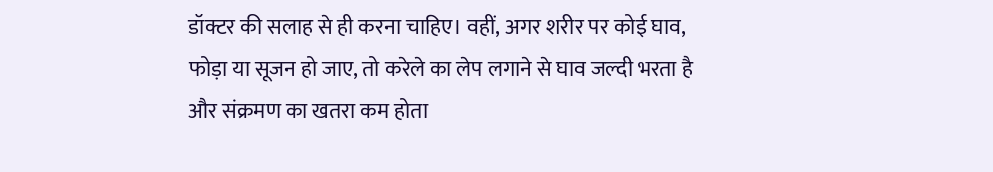डॉक्टर की सलाह से ही करना चाहिए। वहीं, अगर शरीर पर कोई घाव, फोड़ा या सूजन हो जाए, तो करेले का लेप लगाने से घाव जल्दी भरता है और संक्रमण का खतरा कम होता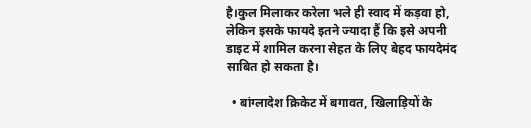है।कुल मिलाकर करेला भले ही स्वाद में कड़वा हो, लेकिन इसके फायदे इतने ज्यादा हैं कि इसे अपनी डाइट में शामिल करना सेहत के लिए बेहद फायदेमंद साबित हो सकता है।

  • बांग्लादेश क्रिकेट में बगावत, खिलाड़ियों के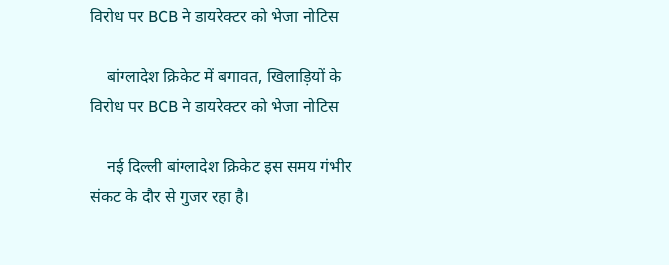विरोध पर BCB ने डायरेक्टर को भेजा नोटिस

    बांग्लादेश क्रिकेट में बगावत, खिलाड़ियों के विरोध पर BCB ने डायरेक्टर को भेजा नोटिस

    नई दिल्ली बांग्लादेश क्रिकेट इस समय गंभीर संकट के दौर से गुजर रहा है।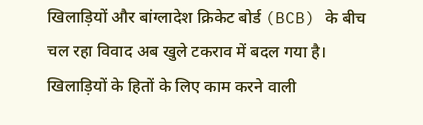खिलाड़ियों और बांग्लादेश क्रिकेट बोर्ड (BCB) के बीच चल रहा विवाद अब खुले टकराव में बदल गया है। खिलाड़ियों के हितों के लिए काम करने वाली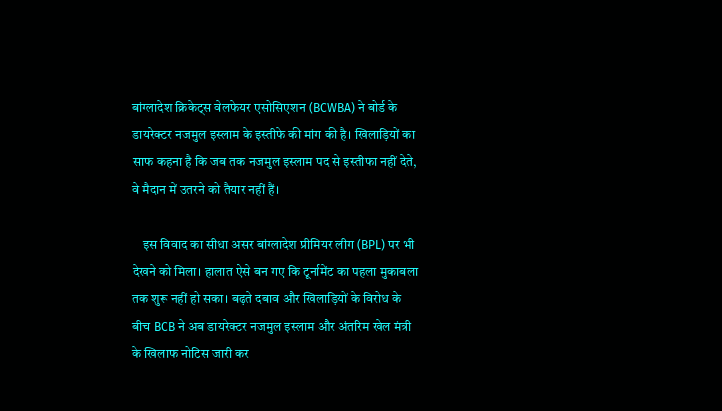बांग्लादेश क्रिकेट्स वेलफेयर एसोसिएशन (BCWBA) ने बोर्ड के डायरेक्टर नजमुल इस्लाम के इस्तीफे की मांग की है। खिलाड़ियों का साफ कहना है कि जब तक नजमुल इस्लाम पद से इस्तीफा नहीं देते, वे मैदान में उतरने को तैयार नहीं हैं।

    इस विवाद का सीधा असर बांग्लादेश प्रीमियर लीग (BPL) पर भी देखने को मिला। हालात ऐसे बन गए कि टूर्नामेंट का पहला मुकाबला तक शुरू नहीं हो सका। बढ़ते दबाव और खिलाड़ियों के विरोध के बीच BCB ने अब डायरेक्टर नजमुल इस्लाम और अंतरिम खेल मंत्री के खिलाफ नोटिस जारी कर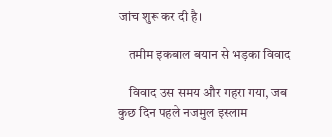जांच शुरू कर दी है।

    तमीम इकबाल बयान से भड़का विवाद

    विवाद उस समय और गहरा गया, जब कुछ दिन पहले नजमुल इस्लाम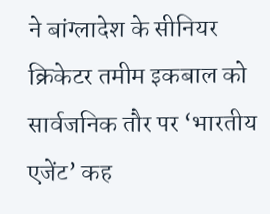ने बांग्लादेश के सीनियर क्रिकेटर तमीम इकबाल को सार्वजनिक तौर पर ‘भारतीय एजेंट’ कह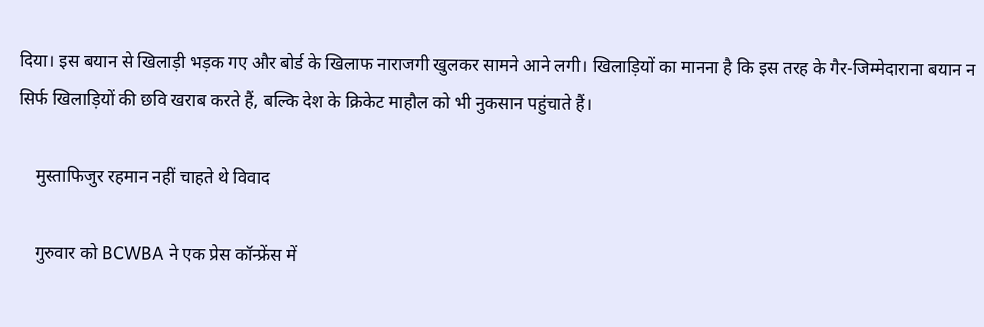दिया। इस बयान से खिलाड़ी भड़क गए और बोर्ड के खिलाफ नाराजगी खुलकर सामने आने लगी। खिलाड़ियों का मानना है कि इस तरह के गैर-जिम्मेदाराना बयान न सिर्फ खिलाड़ियों की छवि खराब करते हैं, बल्कि देश के क्रिकेट माहौल को भी नुकसान पहुंचाते हैं।

    मुस्ताफिजुर रहमान नहीं चाहते थे विवाद

    गुरुवार को BCWBA ने एक प्रेस कॉन्फ्रेंस में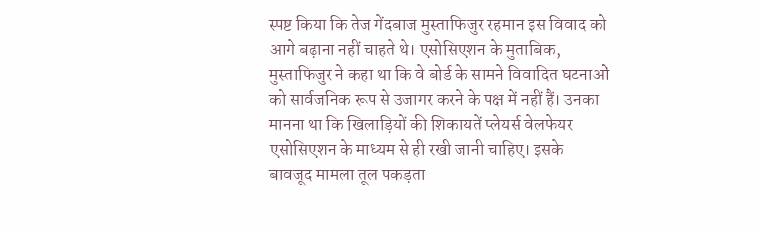स्पष्ट किया कि तेज गेंदबाज मुस्ताफिजुर रहमान इस विवाद को आगे बढ़ाना नहीं चाहते थे। एसोसिएशन के मुताबिक, मुस्ताफिजुर ने कहा था कि वे बोर्ड के सामने विवादित घटनाओं को सार्वजनिक रूप से उजागर करने के पक्ष में नहीं हैं। उनका मानना था कि खिलाड़ियों की शिकायतें प्लेयर्स वेलफेयर एसोसिएशन के माध्यम से ही रखी जानी चाहिए। इसके बावजूद मामला तूल पकड़ता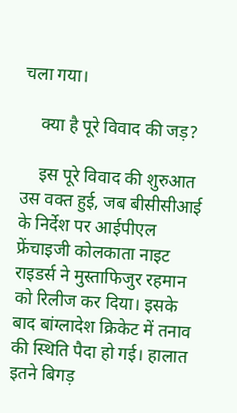चला गया।

    क्या है पूरे विवाद की जड़?

    इस पूरे विवाद की शुरुआत उस वक्त हुई, जब बीसीसीआई के निर्देश पर आईपीएल फ्रेंचाइजी कोलकाता नाइट राइडर्स ने मुस्ताफिजुर रहमान को रिलीज कर दिया। इसके बाद बांग्लादेश क्रिकेट में तनाव की स्थिति पैदा हो गई। हालात इतने बिगड़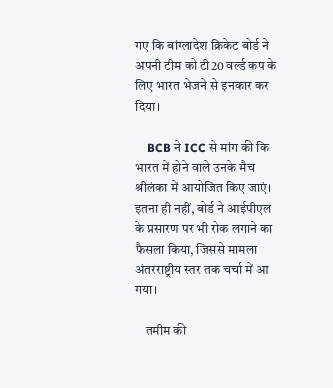गए कि बांग्लादेश क्रिकेट बोर्ड ने अपनी टीम को टी20 वर्ल्ड कप के लिए भारत भेजने से इनकार कर दिया।

    BCB ने ICC से मांग की कि भारत में होने वाले उनके मैच श्रीलंका में आयोजित किए जाएं। इतना ही नहीं, बोर्ड ने आईपीएल के प्रसारण पर भी रोक लगाने का फैसला किया, जिससे मामला अंतरराष्ट्रीय स्तर तक चर्चा में आ गया।

    तमीम की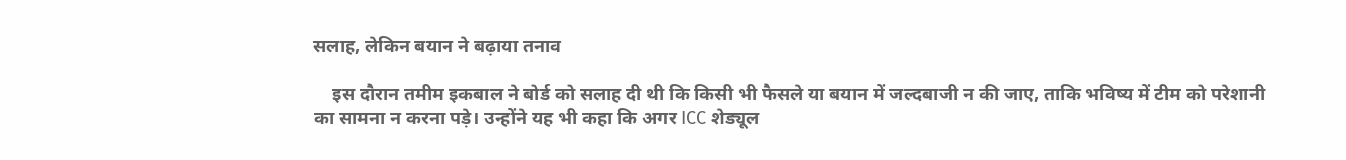सलाह, लेकिन बयान ने बढ़ाया तनाव

    इस दौरान तमीम इकबाल ने बोर्ड को सलाह दी थी कि किसी भी फैसले या बयान में जल्दबाजी न की जाए, ताकि भविष्य में टीम को परेशानी का सामना न करना पड़े। उन्होंने यह भी कहा कि अगर ICC शेड्यूल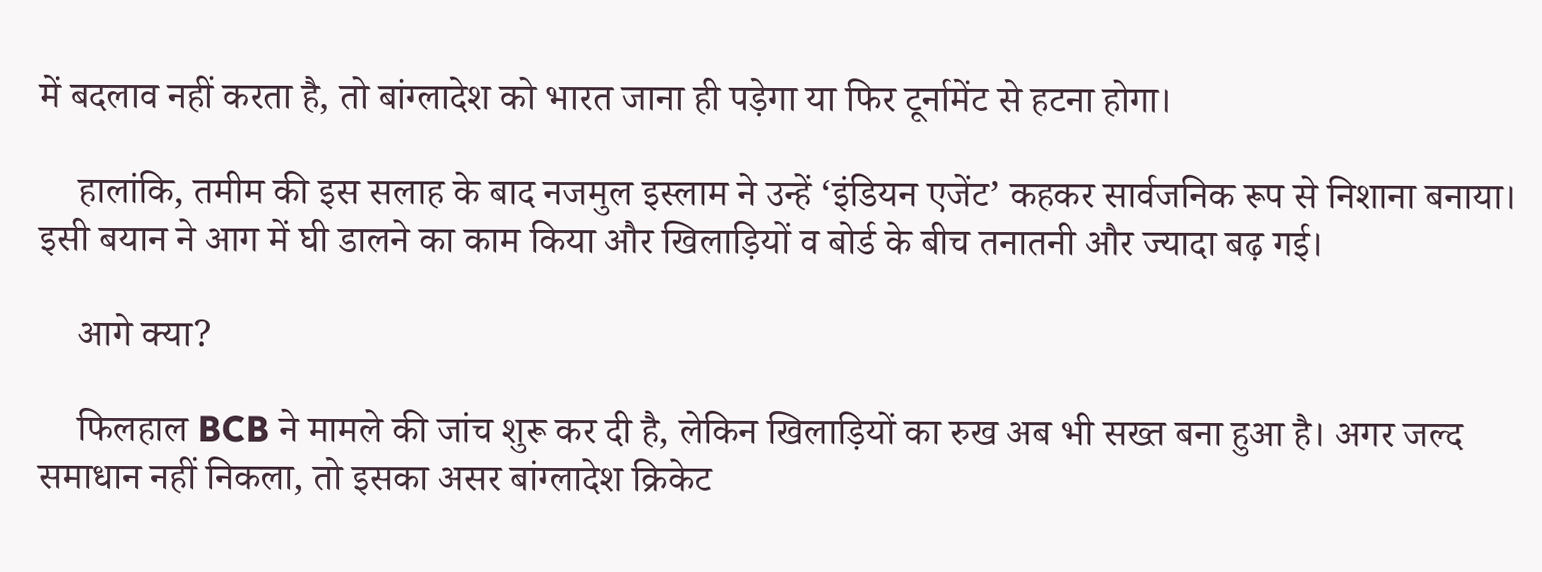में बदलाव नहीं करता है, तो बांग्लादेश को भारत जाना ही पड़ेगा या फिर टूर्नामेंट से हटना होगा।

    हालांकि, तमीम की इस सलाह के बाद नजमुल इस्लाम ने उन्हें ‘इंडियन एजेंट’ कहकर सार्वजनिक रूप से निशाना बनाया। इसी बयान ने आग में घी डालने का काम किया और खिलाड़ियों व बोर्ड के बीच तनातनी और ज्यादा बढ़ गई।

    आगे क्या?

    फिलहाल BCB ने मामले की जांच शुरू कर दी है, लेकिन खिलाड़ियों का रुख अब भी सख्त बना हुआ है। अगर जल्द समाधान नहीं निकला, तो इसका असर बांग्लादेश क्रिकेट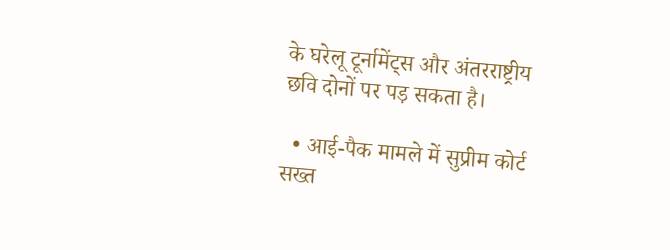के घरेलू टूर्नामेंट्स और अंतरराष्ट्रीय छवि दोनों पर पड़ सकता है।

  • आई-पैक मामले में सुप्रीम कोर्ट सख्त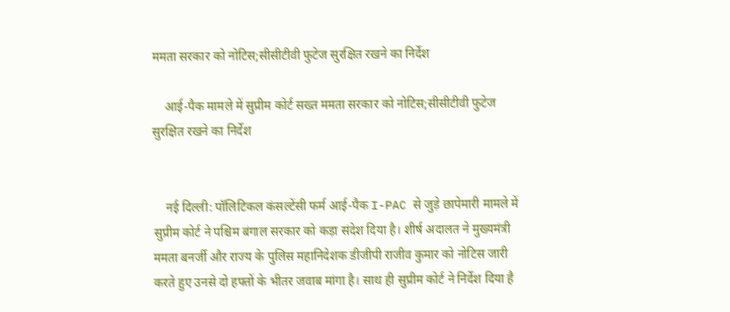ममता सरकार को नोटिस;सीसीटीवी फुटेज सुरक्षित रखने का निर्देश

    आई-पैक मामले में सुप्रीम कोर्ट सख्त ममता सरकार को नोटिस;सीसीटीवी फुटेज सुरक्षित रखने का निर्देश


    नई दिल्ली: पॉलिटिकल कंसल्टेंसी फर्म आई-पैक I-PAC से जुड़े छापेमारी मामले में सुप्रीम कोर्ट ने पश्चिम बंगाल सरकार को कड़ा संदेश दिया है। शीर्ष अदालत ने मुख्यमंत्री ममता बनर्जी और राज्य के पुलिस महानिदेशक डीजीपी राजीव कुमार को नोटिस जारी करते हुए उनसे दो हफ्तों के भीतर जवाब मांगा है। साथ ही सुप्रीम कोर्ट ने निर्देश दिया है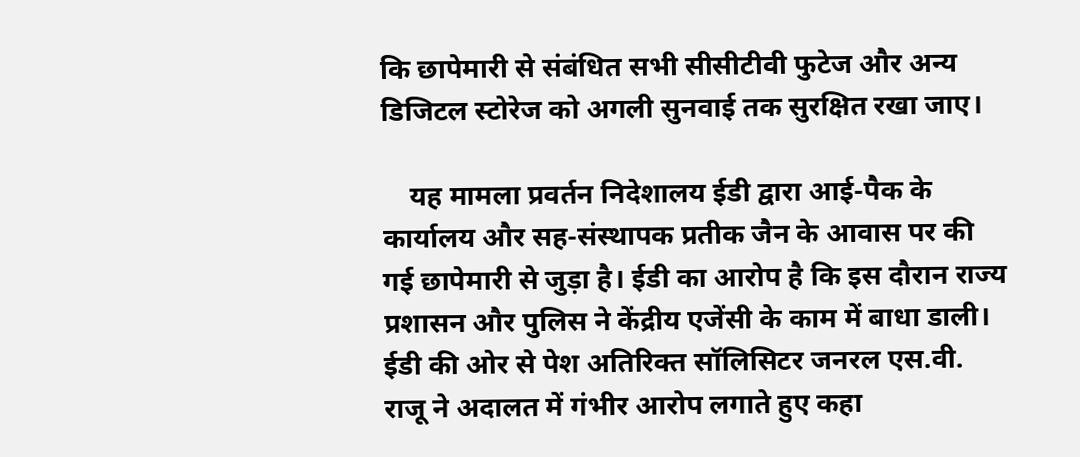कि छापेमारी से संबंधित सभी सीसीटीवी फुटेज और अन्य डिजिटल स्टोरेज को अगली सुनवाई तक सुरक्षित रखा जाए।

    यह मामला प्रवर्तन निदेशालय ईडी द्वारा आई-पैक के कार्यालय और सह-संस्थापक प्रतीक जैन के आवास पर की गई छापेमारी से जुड़ा है। ईडी का आरोप है कि इस दौरान राज्य प्रशासन और पुलिस ने केंद्रीय एजेंसी के काम में बाधा डाली। ईडी की ओर से पेश अतिरिक्त सॉलिसिटर जनरल एस.वी. राजू ने अदालत में गंभीर आरोप लगाते हुए कहा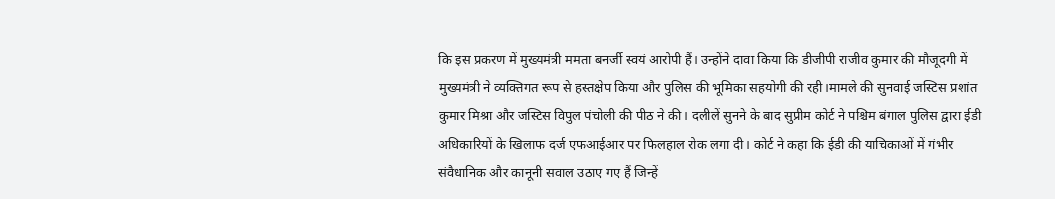कि इस प्रकरण में मुख्यमंत्री ममता बनर्जी स्वयं आरोपी हैं। उन्होंने दावा किया कि डीजीपी राजीव कुमार की मौजूदगी में मुख्यमंत्री ने व्यक्तिगत रूप से हस्तक्षेप किया और पुलिस की भूमिका सहयोगी की रही।मामले की सुनवाई जस्टिस प्रशांत कुमार मिश्रा और जस्टिस विपुल पंचोली की पीठ ने की। दलीलें सुनने के बाद सुप्रीम कोर्ट ने पश्चिम बंगाल पुलिस द्वारा ईडी अधिकारियों के खिलाफ दर्ज एफआईआर पर फिलहाल रोक लगा दी। कोर्ट ने कहा कि ईडी की याचिकाओं में गंभीर संवैधानिक और कानूनी सवाल उठाए गए हैं जिन्हें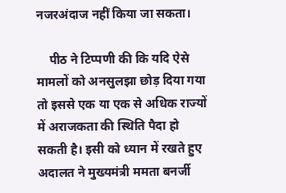नजरअंदाज नहीं किया जा सकता।

    पीठ ने टिप्पणी की कि यदि ऐसे मामलों को अनसुलझा छोड़ दिया गया तो इससे एक या एक से अधिक राज्यों में अराजकता की स्थिति पैदा हो सकती है। इसी को ध्यान में रखते हुए अदालत ने मुख्यमंत्री ममता बनर्जी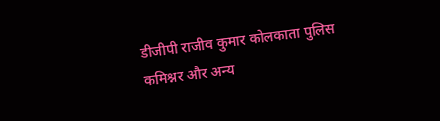डीजीपी राजीव कुमार कोलकाता पुलिस कमिश्नर और अन्य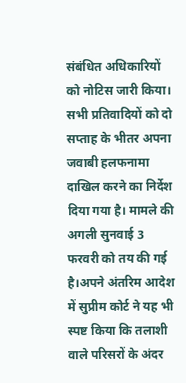संबंधित अधिकारियों को नोटिस जारी किया। सभी प्रतिवादियों को दो सप्ताह के भीतर अपना जवाबी हलफनामा दाखिल करने का निर्देश दिया गया है। मामले की अगली सुनवाई 3 फरवरी को तय की गई है।अपने अंतरिम आदेश में सुप्रीम कोर्ट ने यह भी स्पष्ट किया कि तलाशी वाले परिसरों के अंदर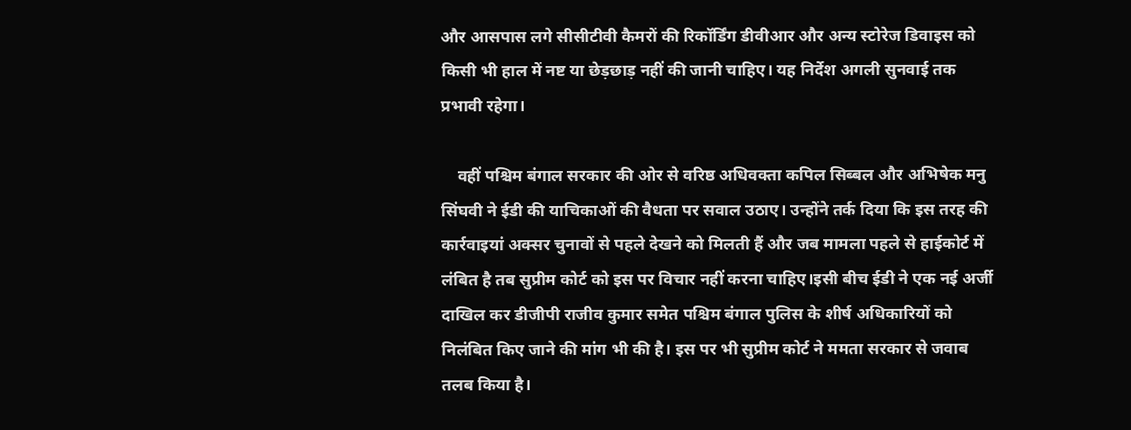और आसपास लगे सीसीटीवी कैमरों की रिकॉर्डिंग डीवीआर और अन्य स्टोरेज डिवाइस को किसी भी हाल में नष्ट या छेड़छाड़ नहीं की जानी चाहिए। यह निर्देश अगली सुनवाई तक प्रभावी रहेगा।

    वहीं पश्चिम बंगाल सरकार की ओर से वरिष्ठ अधिवक्ता कपिल सिब्बल और अभिषेक मनु सिंघवी ने ईडी की याचिकाओं की वैधता पर सवाल उठाए। उन्होंने तर्क दिया कि इस तरह की कार्रवाइयां अक्सर चुनावों से पहले देखने को मिलती हैं और जब मामला पहले से हाईकोर्ट में लंबित है तब सुप्रीम कोर्ट को इस पर विचार नहीं करना चाहिए।इसी बीच ईडी ने एक नई अर्जी दाखिल कर डीजीपी राजीव कुमार समेत पश्चिम बंगाल पुलिस के शीर्ष अधिकारियों को निलंबित किए जाने की मांग भी की है। इस पर भी सुप्रीम कोर्ट ने ममता सरकार से जवाब तलब किया है।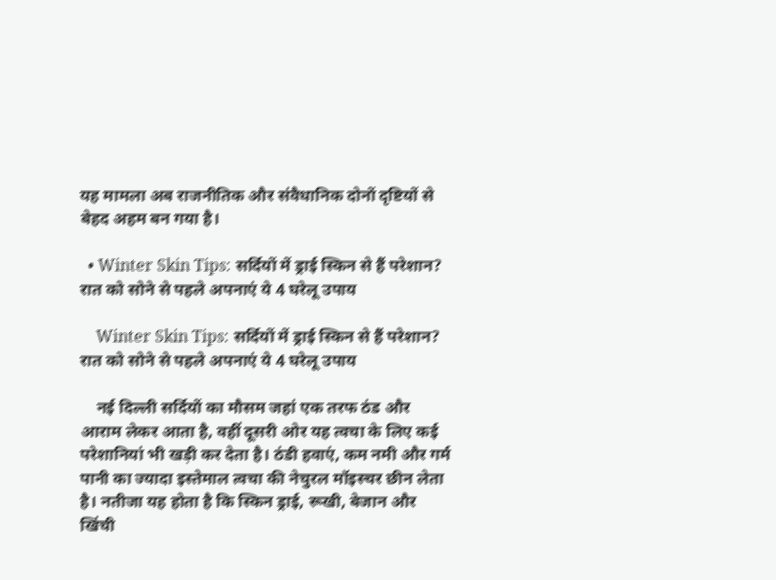यह मामला अब राजनीतिक और संवैधानिक दोनों दृष्टियों से बेहद अहम बन गया है।

  • Winter Skin Tips: सर्दियों में ड्राई स्किन से हैं परेशान? रात को सोने से पहले अपनाएं ये 4 घरेलू उपाय

    Winter Skin Tips: सर्दियों में ड्राई स्किन से हैं परेशान? रात को सोने से पहले अपनाएं ये 4 घरेलू उपाय

    नई दिल्ली सर्दियों का मौसम जहां एक तरफ ठंड और आराम लेकर आता है, वहीं दूसरी ओर यह त्वचा के लिए कई परेशानियां भी खड़ी कर देता है। ठंडी हवाएं, कम नमी और गर्म पानी का ज्यादा इस्तेमाल त्वचा की नेचुरल मॉइस्चर छीन लेता है। नतीजा यह होता है कि स्किन ड्राई, रूखी, बेजान और खिंची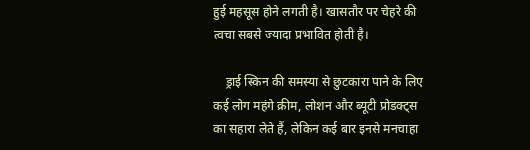हुई महसूस होने लगती है। खासतौर पर चेहरे की त्वचा सबसे ज्यादा प्रभावित होती है।

    ड्राई स्किन की समस्या से छुटकारा पाने के लिए कई लोग महंगे क्रीम, लोशन और ब्यूटी प्रोडक्ट्स का सहारा लेते हैं, लेकिन कई बार इनसे मनचाहा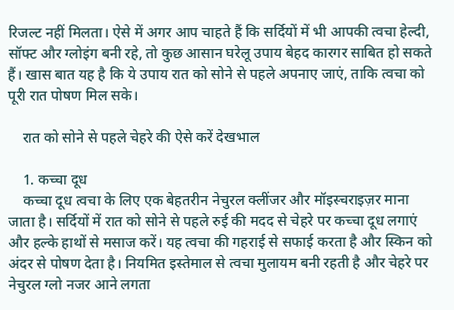रिजल्ट नहीं मिलता। ऐसे में अगर आप चाहते हैं कि सर्दियों में भी आपकी त्वचा हेल्दी, सॉफ्ट और ग्लोइंग बनी रहे, तो कुछ आसान घरेलू उपाय बेहद कारगर साबित हो सकते हैं। खास बात यह है कि ये उपाय रात को सोने से पहले अपनाए जाएं, ताकि त्वचा को पूरी रात पोषण मिल सके।

    रात को सोने से पहले चेहरे की ऐसे करें देखभाल

    1. कच्चा दूध
    कच्चा दूध त्वचा के लिए एक बेहतरीन नेचुरल क्लींजर और मॉइस्चराइज़र माना जाता है। सर्दियों में रात को सोने से पहले रुई की मदद से चेहरे पर कच्चा दूध लगाएं और हल्के हाथों से मसाज करें। यह त्वचा की गहराई से सफाई करता है और स्किन को अंदर से पोषण देता है। नियमित इस्तेमाल से त्वचा मुलायम बनी रहती है और चेहरे पर नेचुरल ग्लो नजर आने लगता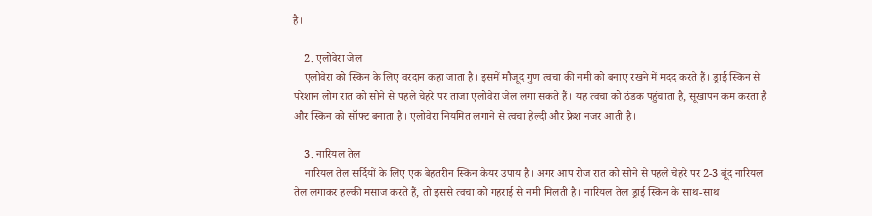है।

    2. एलोवेरा जेल
    एलोवेरा को स्किन के लिए वरदान कहा जाता है। इसमें मौजूद गुण त्वचा की नमी को बनाए रखने में मदद करते हैं। ड्राई स्किन से परेशान लोग रात को सोने से पहले चेहरे पर ताजा एलोवेरा जेल लगा सकते हैं। यह त्वचा को ठंडक पहुंचाता है, सूखापन कम करता है और स्किन को सॉफ्ट बनाता है। एलोवेरा नियमित लगाने से त्वचा हेल्दी और फ्रेश नजर आती है।

    3. नारियल तेल
    नारियल तेल सर्दियों के लिए एक बेहतरीन स्किन केयर उपाय है। अगर आप रोज रात को सोने से पहले चेहरे पर 2-3 बूंद नारियल तेल लगाकर हल्की मसाज करते हैं, तो इससे त्वचा को गहराई से नमी मिलती है। नारियल तेल ड्राई स्किन के साथ-साथ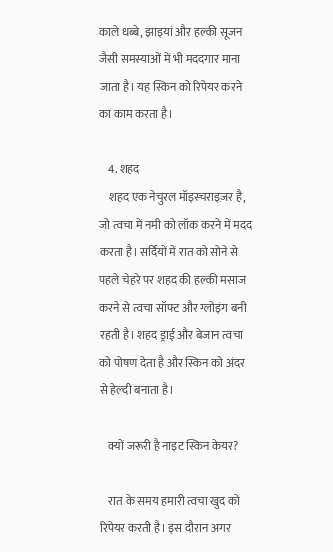काले धब्बे, झाइयां और हल्की सूजन जैसी समस्याओं में भी मददगार माना जाता है। यह स्किन को रिपेयर करने का काम करता है।

    4. शहद
    शहद एक नेचुरल मॉइस्चराइज़र है, जो त्वचा में नमी को लॉक करने में मदद करता है। सर्दियों में रात को सोने से पहले चेहरे पर शहद की हल्की मसाज करने से त्वचा सॉफ्ट और ग्लोइंग बनी रहती है। शहद ड्राई और बेजान त्वचा को पोषण देता है और स्किन को अंदर से हेल्दी बनाता है।

    क्यों जरूरी है नाइट स्किन केयर?

    रात के समय हमारी त्वचा खुद को रिपेयर करती है। इस दौरान अगर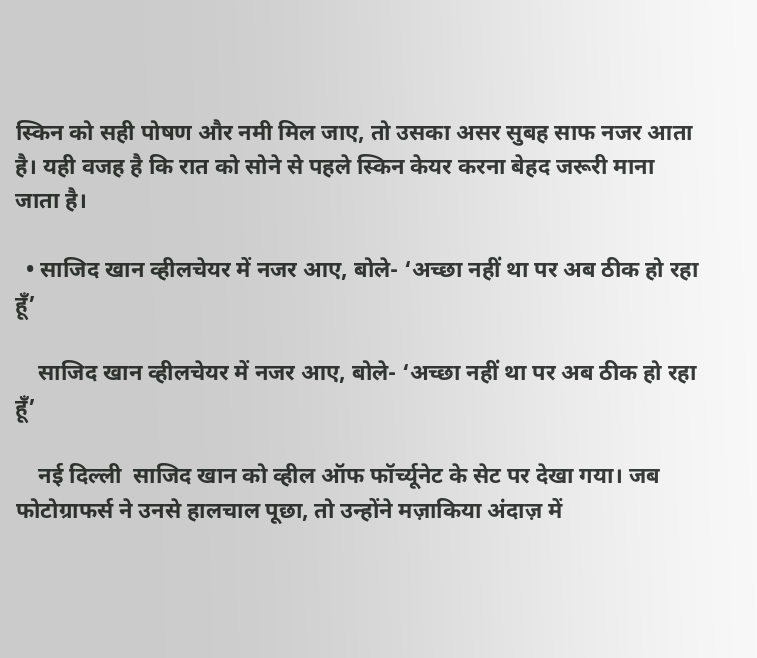स्किन को सही पोषण और नमी मिल जाए, तो उसका असर सुबह साफ नजर आता है। यही वजह है कि रात को सोने से पहले स्किन केयर करना बेहद जरूरी माना जाता है।

  • साजिद खान व्हीलचेयर में नजर आए, बोले- ‘अच्छा नहीं था पर अब ठीक हो रहा हूँ’

    साजिद खान व्हीलचेयर में नजर आए, बोले- ‘अच्छा नहीं था पर अब ठीक हो रहा हूँ’

    नई दिल्ली  साजिद खान को व्हील ऑफ फॉर्च्यूनेट के सेट पर देखा गया। जब फोटोग्राफर्स ने उनसे हालचाल पूछा, तो उन्होंने मज़ाकिया अंदाज़ में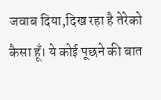जवाब दिया,दिख रहा है तेरेको कैसा हूँ। ये कोई पूछने की बात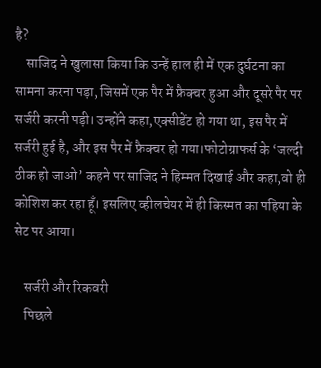है?
    साजिद ने खुलासा किया कि उन्हें हाल ही में एक दुर्घटना का सामना करना पड़ा, जिसमें एक पैर में फ्रैक्चर हुआ और दूसरे पैर पर सर्जरी करनी पड़ी। उन्होंने कहा,एक्सीडेंट हो गया था, इस पैर में सर्जरी हुई है, और इस पैर में फ्रैक्चर हो गया।फोटोग्राफर्स के ‘जल्दी ठीक हो जाओ’ कहने पर साजिद ने हिम्मत दिखाई और कहा,वो ही कोशिश कर रहा हूँ। इसलिए व्हीलचेयर में ही किस्मत का पहिया के सेट पर आया।

    सर्जरी और रिकवरी
    पिछले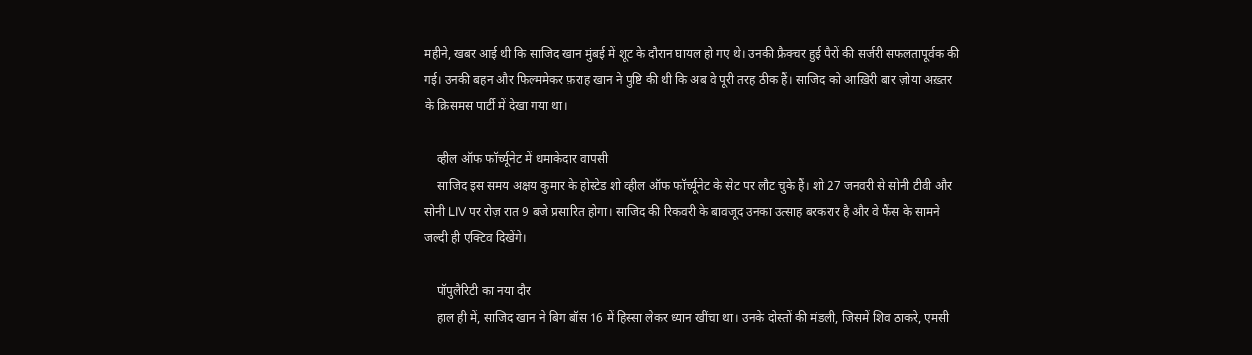महीने, खबर आई थी कि साजिद खान मुंबई में शूट के दौरान घायल हो गए थे। उनकी फ्रैक्चर हुई पैरों की सर्जरी सफलतापूर्वक की गई। उनकी बहन और फिल्ममेकर फ़राह खान ने पुष्टि की थी कि अब वे पूरी तरह ठीक हैं। साजिद को आख़िरी बार ज़ोया अख़्तर के क्रिसमस पार्टी में देखा गया था।

    व्हील ऑफ फॉर्च्यूनेट में धमाकेदार वापसी
    साजिद इस समय अक्षय कुमार के होस्टेड शो व्हील ऑफ फॉर्च्यूनेट के सेट पर लौट चुके हैं। शो 27 जनवरी से सोनी टीवी और सोनी LIV पर रोज़ रात 9 बजे प्रसारित होगा। साजिद की रिकवरी के बावजूद उनका उत्साह बरकरार है और वे फैंस के सामने जल्दी ही एक्टिव दिखेंगे।

    पॉपुलैरिटी का नया दौर
    हाल ही में, साजिद खान ने बिग बॉस 16 में हिस्सा लेकर ध्यान खींचा था। उनके दोस्तों की मंडली, जिसमें शिव ठाकरे, एमसी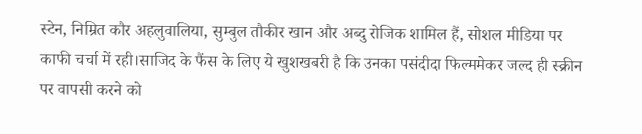स्टेन, निम्रित कौर अहलुवालिया, सुम्बुल तौकीर खान और अब्दु रोजिक शामिल हैं, सोशल मीडिया पर काफी चर्चा में रही।साजिद के फैंस के लिए ये खुशखबरी है कि उनका पसंदीदा फिल्ममेकर जल्द ही स्क्रीन पर वापसी करने को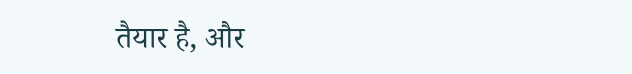तैयार है, और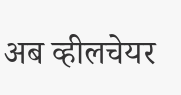अब व्हीलचेयर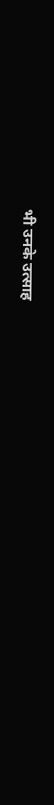भी उनके उत्साह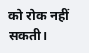को रोक नहीं सकती।